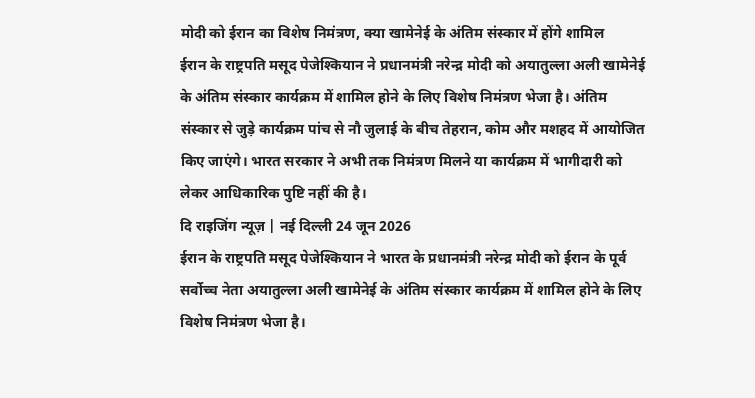मोदी को ईरान का विशेष निमंत्रण, क्या खामेनेई के अंतिम संस्कार में होंगे शामिल
ईरान के राष्ट्रपति मसूद पेजेश्कियान ने प्रधानमंत्री नरेन्द्र मोदी को अयातुल्ला अली खामेनेई के अंतिम संस्कार कार्यक्रम में शामिल होने के लिए विशेष निमंत्रण भेजा है। अंतिम संस्कार से जुड़े कार्यक्रम पांच से नौ जुलाई के बीच तेहरान, कोम और मशहद में आयोजित किए जाएंगे। भारत सरकार ने अभी तक निमंत्रण मिलने या कार्यक्रम में भागीदारी को लेकर आधिकारिक पुष्टि नहीं की है।
दि राइजिंग न्यूज़ | नई दिल्ली 24 जून 2026
ईरान के राष्ट्रपति मसूद पेजेश्कियान ने भारत के प्रधानमंत्री नरेन्द्र मोदी को ईरान के पूर्व सर्वोच्च नेता अयातुल्ला अली खामेनेई के अंतिम संस्कार कार्यक्रम में शामिल होने के लिए विशेष निमंत्रण भेजा है।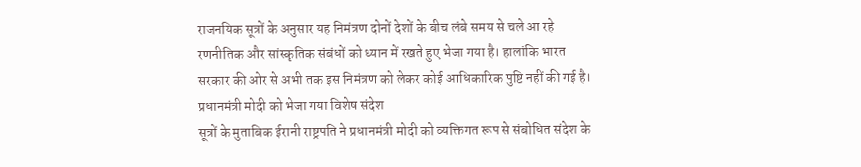राजनयिक सूत्रों के अनुसार यह निमंत्रण दोनों देशों के बीच लंबे समय से चले आ रहे रणनीतिक और सांस्कृतिक संबंधों को ध्यान में रखते हुए भेजा गया है। हालांकि भारत सरकार की ओर से अभी तक इस निमंत्रण को लेकर कोई आधिकारिक पुष्टि नहीं की गई है।
प्रधानमंत्री मोदी को भेजा गया विशेष संदेश
सूत्रों के मुताबिक ईरानी राष्ट्रपति ने प्रधानमंत्री मोदी को व्यक्तिगत रूप से संबोधित संदेश के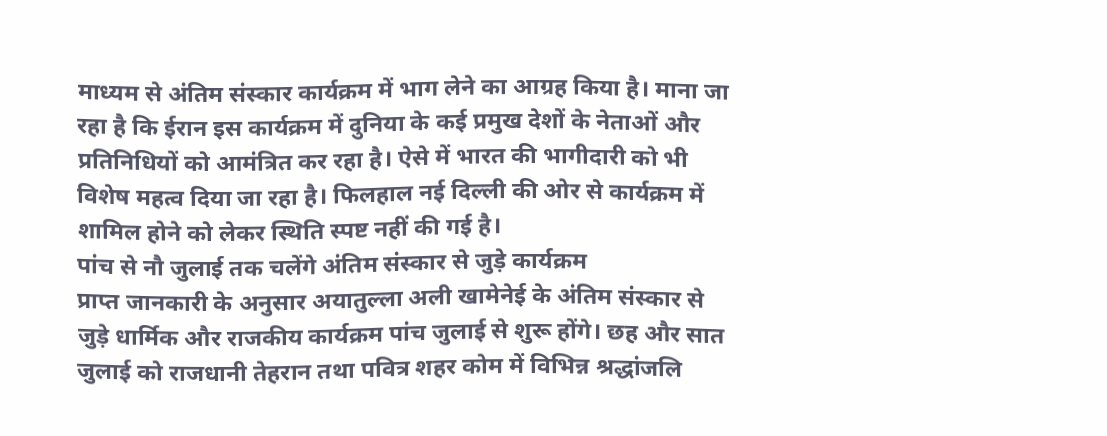माध्यम से अंतिम संस्कार कार्यक्रम में भाग लेने का आग्रह किया है। माना जा रहा है कि ईरान इस कार्यक्रम में दुनिया के कई प्रमुख देशों के नेताओं और प्रतिनिधियों को आमंत्रित कर रहा है। ऐसे में भारत की भागीदारी को भी विशेष महत्व दिया जा रहा है। फिलहाल नई दिल्ली की ओर से कार्यक्रम में शामिल होने को लेकर स्थिति स्पष्ट नहीं की गई है।
पांच से नौ जुलाई तक चलेंगे अंतिम संस्कार से जुड़े कार्यक्रम
प्राप्त जानकारी के अनुसार अयातुल्ला अली खामेनेई के अंतिम संस्कार से जुड़े धार्मिक और राजकीय कार्यक्रम पांच जुलाई से शुरू होंगे। छह और सात जुलाई को राजधानी तेहरान तथा पवित्र शहर कोम में विभिन्न श्रद्धांजलि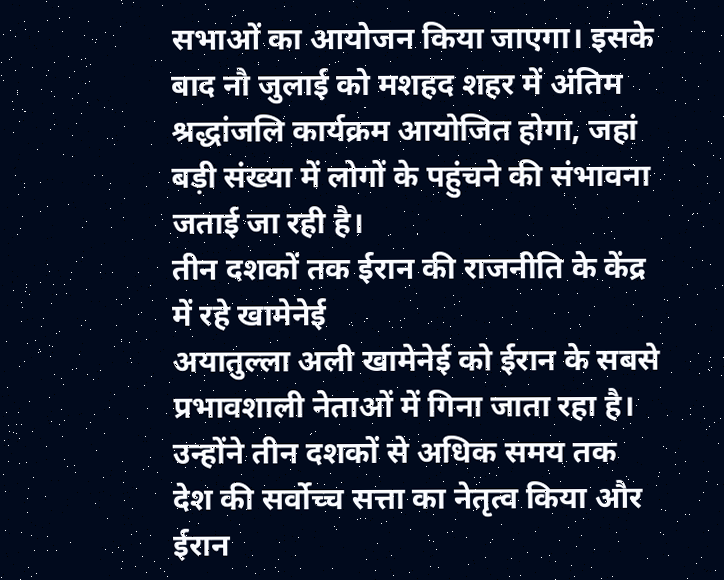सभाओं का आयोजन किया जाएगा। इसके बाद नौ जुलाई को मशहद शहर में अंतिम श्रद्धांजलि कार्यक्रम आयोजित होगा, जहां बड़ी संख्या में लोगों के पहुंचने की संभावना जताई जा रही है।
तीन दशकों तक ईरान की राजनीति के केंद्र में रहे खामेनेई
अयातुल्ला अली खामेनेई को ईरान के सबसे प्रभावशाली नेताओं में गिना जाता रहा है। उन्होंने तीन दशकों से अधिक समय तक देश की सर्वोच्च सत्ता का नेतृत्व किया और ईरान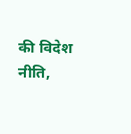की विदेश नीति,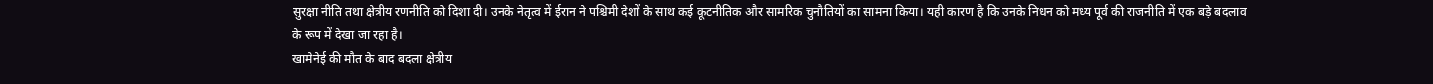सुरक्षा नीति तथा क्षेत्रीय रणनीति को दिशा दी। उनके नेतृत्व में ईरान ने पश्चिमी देशों के साथ कई कूटनीतिक और सामरिक चुनौतियों का सामना किया। यही कारण है कि उनके निधन को मध्य पूर्व की राजनीति में एक बड़े बदलाव के रूप में देखा जा रहा है।
खामेनेई की मौत के बाद बदला क्षेत्रीय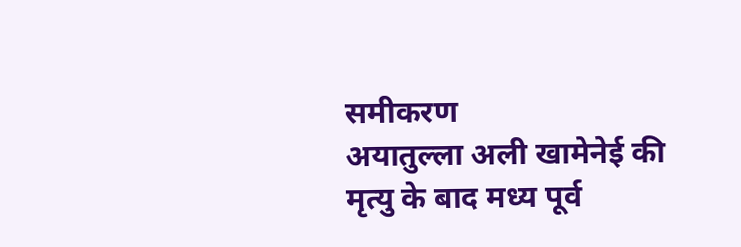समीकरण
अयातुल्ला अली खामेनेई की मृत्यु के बाद मध्य पूर्व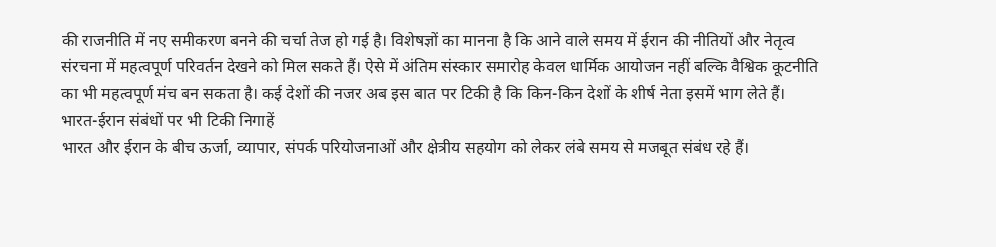की राजनीति में नए समीकरण बनने की चर्चा तेज हो गई है। विशेषज्ञों का मानना है कि आने वाले समय में ईरान की नीतियों और नेतृत्व संरचना में महत्वपूर्ण परिवर्तन देखने को मिल सकते हैं। ऐसे में अंतिम संस्कार समारोह केवल धार्मिक आयोजन नहीं बल्कि वैश्विक कूटनीति का भी महत्वपूर्ण मंच बन सकता है। कई देशों की नजर अब इस बात पर टिकी है कि किन-किन देशों के शीर्ष नेता इसमें भाग लेते हैं।
भारत-ईरान संबंधों पर भी टिकी निगाहें
भारत और ईरान के बीच ऊर्जा, व्यापार, संपर्क परियोजनाओं और क्षेत्रीय सहयोग को लेकर लंबे समय से मजबूत संबंध रहे हैं।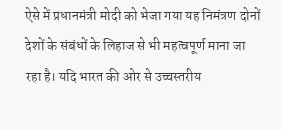ऐसे में प्रधानमंत्री मोदी को भेजा गया यह निमंत्रण दोनों देशों के संबंधों के लिहाज से भी महत्वपूर्ण माना जा रहा है। यदि भारत की ओर से उच्चस्तरीय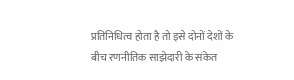प्रतिनिधित्व होता है तो इसे दोनों देशों के बीच रणनीतिक साझेदारी के संकेत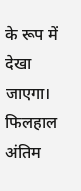के रूप में देखा जाएगा। फिलहाल अंतिम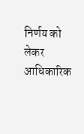निर्णय को लेकर आधिकारिक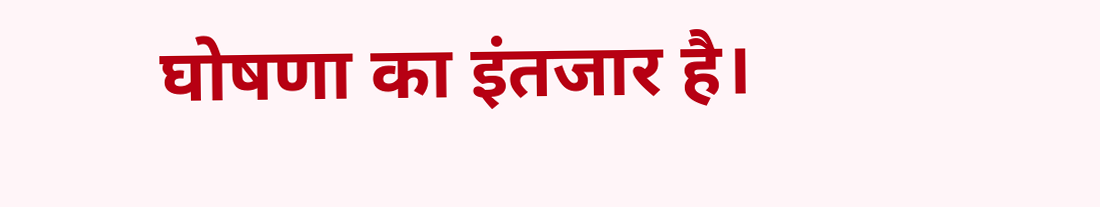घोषणा का इंतजार है।